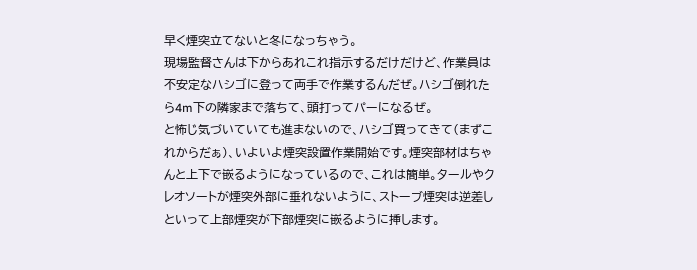早く煙突立てないと冬になっちゃう。
現場監督さんは下からあれこれ指示するだけだけど、作業員は不安定なハシゴに登って両手で作業するんだぜ。ハシゴ倒れたら4m下の隣家まで落ちて、頭打ってパーになるぜ。
と怖じ気づいていても進まないので、ハシゴ買ってきて(まずこれからだぁ)、いよいよ煙突設置作業開始です。煙突部材はちゃんと上下で嵌るようになっているので、これは簡単。タールやクレオソートが煙突外部に垂れないように、ストーブ煙突は逆差しといって上部煙突が下部煙突に嵌るように挿します。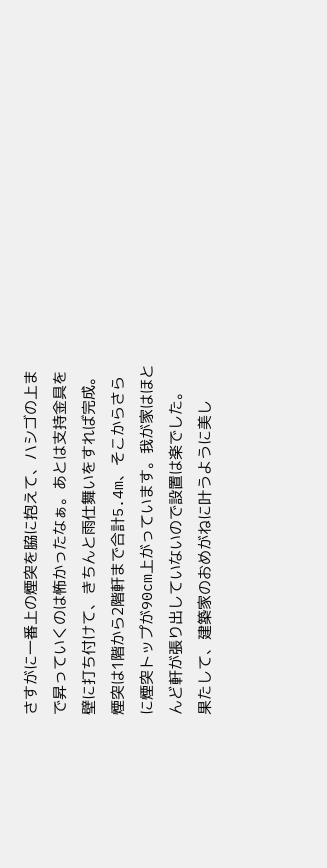さすがに一番上の煙突を脇に抱えて、ハシゴの上まで昇っていくのは怖かったなぁ。あとは支持金具を壁に打ち付けて、きちんと雨仕舞いをすれば完成。
煙突は1階から2階軒まで合計5.4m、そこからさらに煙突トップが90cm上がっています。我が家はほとんど軒が張り出していないので設置は楽でした。
果たして、建築家のおめがねに叶うように美し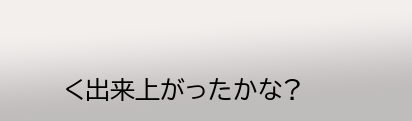く出来上がったかな?